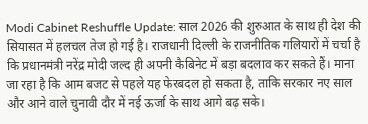Modi Cabinet Reshuffle Update: साल 2026 की शुरुआत के साथ ही देश की सियासत में हलचल तेज हो गई है। राजधानी दिल्ली के राजनीतिक गलियारों में चर्चा है कि प्रधानमंत्री नरेंद्र मोदी जल्द ही अपनी कैबिनेट में बड़ा बदलाव कर सकते हैं। माना जा रहा है कि आम बजट से पहले यह फेरबदल हो सकता है, ताकि सरकार नए साल और आने वाले चुनावी दौर में नई ऊर्जा के साथ आगे बढ़ सके।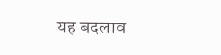यह बदलाव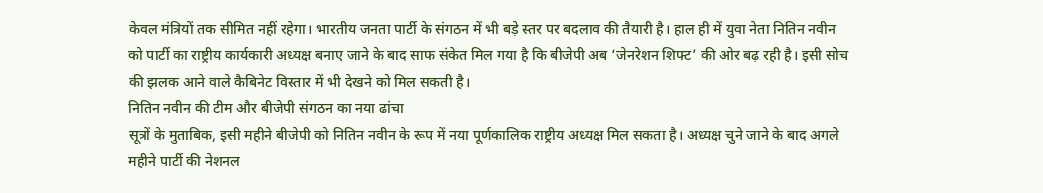केवल मंत्रियों तक सीमित नहीं रहेगा। भारतीय जनता पार्टी के संगठन में भी बड़े स्तर पर बदलाव की तैयारी है। हाल ही में युवा नेता नितिन नवीन को पार्टी का राष्ट्रीय कार्यकारी अध्यक्ष बनाए जाने के बाद साफ संकेत मिल गया है कि बीजेपी अब ‘जेनरेशन शिफ्ट’ की ओर बढ़ रही है। इसी सोच की झलक आने वाले कैबिनेट विस्तार में भी देखने को मिल सकती है।
नितिन नवीन की टीम और बीजेपी संगठन का नया ढांचा
सूत्रों के मुताबिक, इसी महीने बीजेपी को नितिन नवीन के रूप में नया पूर्णकालिक राष्ट्रीय अध्यक्ष मिल सकता है। अध्यक्ष चुने जाने के बाद अगले महीने पार्टी की नेशनल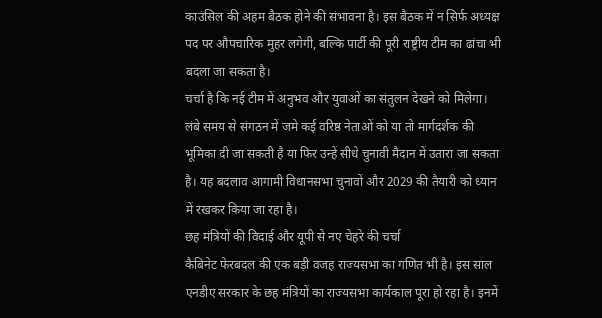काउंसिल की अहम बैठक होने की संभावना है। इस बैठक में न सिर्फ अध्यक्ष पद पर औपचारिक मुहर लगेगी, बल्कि पार्टी की पूरी राष्ट्रीय टीम का ढांचा भी बदला जा सकता है।
चर्चा है कि नई टीम में अनुभव और युवाओं का संतुलन देखने को मिलेगा। लंबे समय से संगठन में जमे कई वरिष्ठ नेताओं को या तो मार्गदर्शक की भूमिका दी जा सकती है या फिर उन्हें सीधे चुनावी मैदान में उतारा जा सकता है। यह बदलाव आगामी विधानसभा चुनावों और 2029 की तैयारी को ध्यान में रखकर किया जा रहा है।
छह मंत्रियों की विदाई और यूपी से नए चेहरे की चर्चा
कैबिनेट फेरबदल की एक बड़ी वजह राज्यसभा का गणित भी है। इस साल एनडीए सरकार के छह मंत्रियों का राज्यसभा कार्यकाल पूरा हो रहा है। इनमें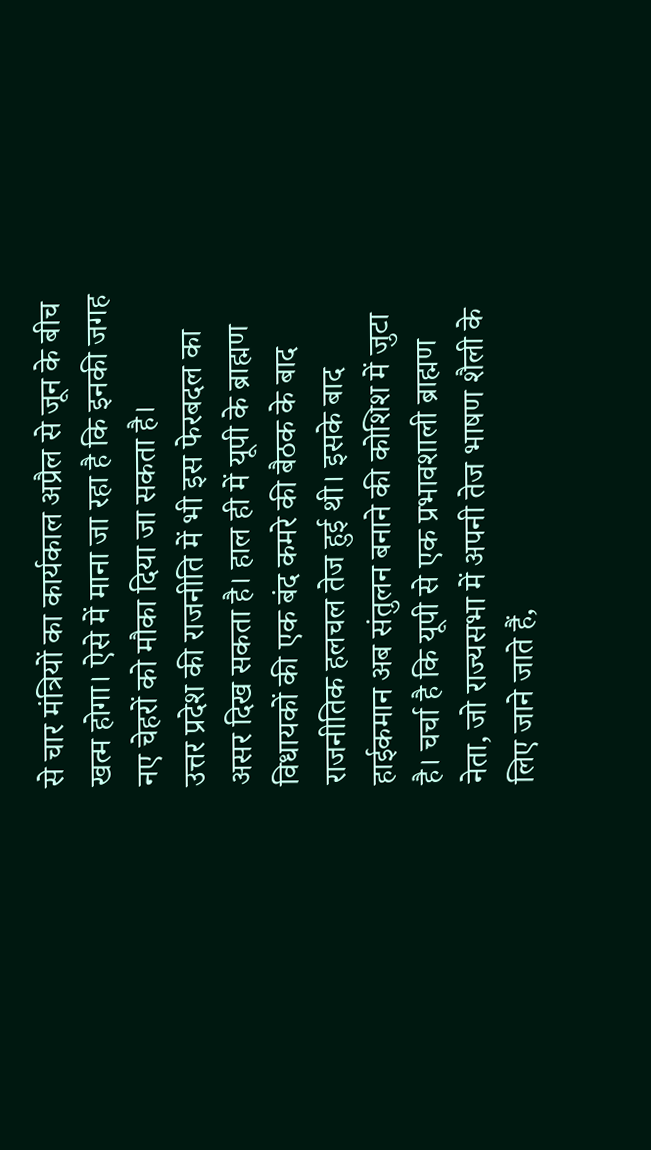से चार मंत्रियों का कार्यकाल अप्रैल से जून के बीच खत्म होगा। ऐसे में माना जा रहा है कि इनकी जगह नए चेहरों को मौका दिया जा सकता है।
उत्तर प्रदेश की राजनीति में भी इस फेरबदल का असर दिख सकता है। हाल ही में यूपी के ब्राह्मण विधायकों की एक बंद कमरे की बैठक के बाद राजनीतिक हलचल तेज हुई थी। इसके बाद हाईकमान अब संतुलन बनाने की कोशिश में जुटा है। चर्चा है कि यूपी से एक प्रभावशाली ब्राह्मण नेता, जो राज्यसभा में अपनी तेज भाषण शैली के लिए जाने जाते हैं,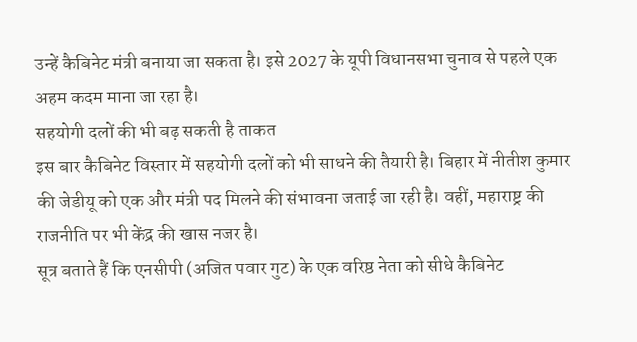उन्हें कैबिनेट मंत्री बनाया जा सकता है। इसे 2027 के यूपी विधानसभा चुनाव से पहले एक अहम कदम माना जा रहा है।
सहयोगी दलों की भी बढ़ सकती है ताकत
इस बार कैबिनेट विस्तार में सहयोगी दलों को भी साधने की तैयारी है। बिहार में नीतीश कुमार की जेडीयू को एक और मंत्री पद मिलने की संभावना जताई जा रही है। वहीं, महाराष्ट्र की राजनीति पर भी केंद्र की खास नजर है।
सूत्र बताते हैं कि एनसीपी (अजित पवार गुट) के एक वरिष्ठ नेता को सीधे कैबिनेट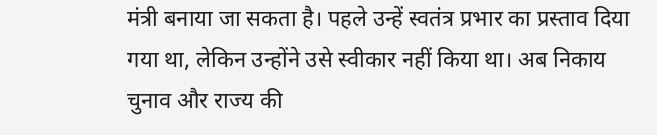मंत्री बनाया जा सकता है। पहले उन्हें स्वतंत्र प्रभार का प्रस्ताव दिया गया था, लेकिन उन्होंने उसे स्वीकार नहीं किया था। अब निकाय चुनाव और राज्य की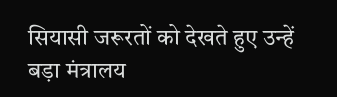सियासी जरूरतों को देखते हुए उन्हें बड़ा मंत्रालय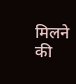मिलने की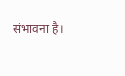संभावना है।